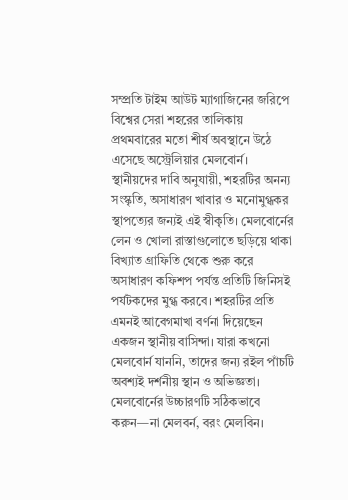সম্প্রতি টাইম আউট ম্যাগাজিনের জরিপে বিশ্বের সেরা শহরের তালিকায় প্রথমবারের মতো শীর্ষ অবস্থানে উঠে এসেছে অস্ট্রেলিয়ার মেলবোর্ন। স্থানীয়দের দাবি অনুযায়ী, শহরটির অনন্য সংস্কৃতি, অসাধারণ খাবার ও মনোমুগ্ধকর স্থাপত্যের জন্যই এই স্বীকৃতি। মেলবোর্নের লেন ও খোলা রাস্তাগুলোতে ছড়িয়ে থাকা বিখ্যাত গ্রাফিতি থেকে শুরু করে অসাধারণ কফিশপ পর্যন্ত প্রতিটি জিনিসই পর্যটকদের মুগ্ধ করবে। শহরটির প্রতি এমনই আবেগমাখা বর্ণনা দিয়েছেন একজন স্থানীয় বাসিন্দা। যারা কখনো মেলবোর্ন যাননি, তাদের জন্য রইল পাঁচটি অবশ্যই দর্শনীয় স্থান ও অভিজ্ঞতা।
মেলবোর্নের উচ্চারণটি সঠিকভাবে করুন—না মেলবর্ন, বরং মেলবিন।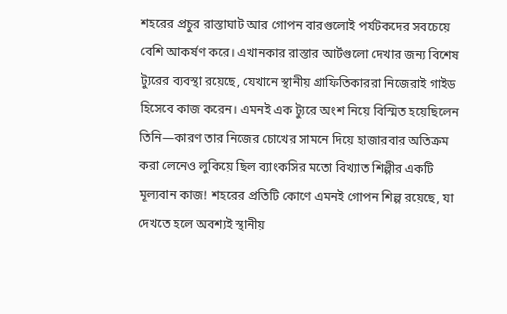শহরের প্রচুর রাস্তাঘাট আর গোপন বারগুলোই পর্যটকদের সবচেয়ে বেশি আকর্ষণ করে। এখানকার রাস্তার আর্টগুলো দেখার জন্য বিশেষ ট্যুরের ব্যবস্থা রয়েছে, যেখানে স্থানীয় গ্রাফিতিকাররা নিজেরাই গাইড হিসেবে কাজ করেন। এমনই এক ট্যুরে অংশ নিয়ে বিস্মিত হয়েছিলেন তিনি—কারণ তার নিজের চোখের সামনে দিয়ে হাজারবার অতিক্রম করা লেনেও লুকিয়ে ছিল ব্যাংকসির মতো বিখ্যাত শিল্পীর একটি মূল্যবান কাজ! শহরের প্রতিটি কোণে এমনই গোপন শিল্প রয়েছে, যা দেখতে হলে অবশ্যই স্থানীয়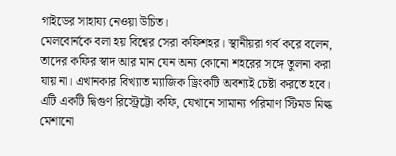গাইডের সাহায্য নেওয়া উচিত।
মেলবোর্নকে বলা হয় বিশ্বের সেরা কফিশহর। স্থানীয়রা গর্ব করে বলেন, তাদের কফির স্বাদ আর মান যেন অন্য কোনো শহরের সঙ্গে তুলনা করা যায় না। এখানকার বিখ্যাত ম্যাজিক ড্রিংকটি অবশ্যই চেষ্টা করতে হবে। এটি একটি দ্বিগুণ রিস্ট্রেট্টো কফি, যেখানে সামান্য পরিমাণ স্টিমড মিল্ক মেশানো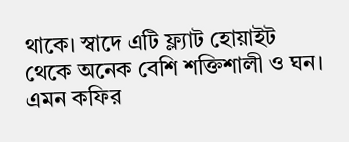থাকে। স্বাদে এটি ফ্ল্যাট হোয়াইট থেকে অনেক বেশি শক্তিশালী ও ঘন। এমন কফির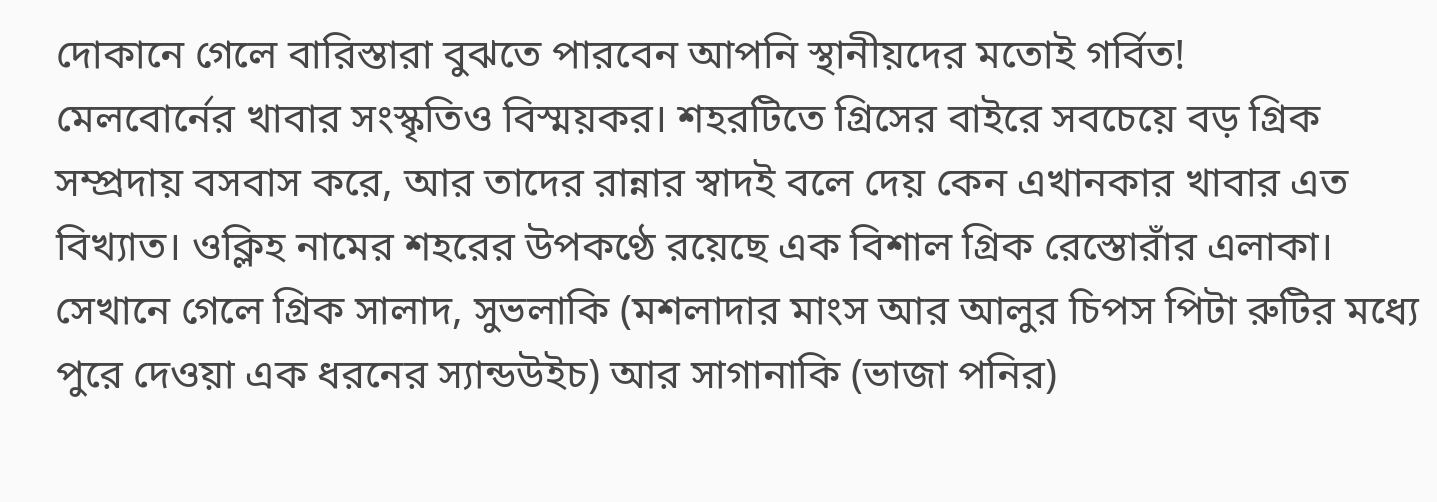দোকানে গেলে বারিস্তারা বুঝতে পারবেন আপনি স্থানীয়দের মতোই গর্বিত!
মেলবোর্নের খাবার সংস্কৃতিও বিস্ময়কর। শহরটিতে গ্রিসের বাইরে সবচেয়ে বড় গ্রিক সম্প্রদায় বসবাস করে, আর তাদের রান্নার স্বাদই বলে দেয় কেন এখানকার খাবার এত বিখ্যাত। ওক্লিহ নামের শহরের উপকণ্ঠে রয়েছে এক বিশাল গ্রিক রেস্তোরাঁর এলাকা। সেখানে গেলে গ্রিক সালাদ, সুভলাকি (মশলাদার মাংস আর আলুর চিপস পিটা রুটির মধ্যে পুরে দেওয়া এক ধরনের স্যান্ডউইচ) আর সাগানাকি (ভাজা পনির)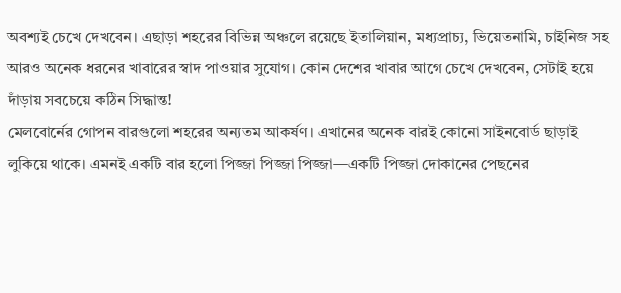অবশ্যই চেখে দেখবেন। এছাড়া শহরের বিভিন্ন অঞ্চলে রয়েছে ইতালিয়ান, মধ্যপ্রাচ্য, ভিয়েতনামি, চাইনিজ সহ আরও অনেক ধরনের খাবারের স্বাদ পাওয়ার সুযোগ। কোন দেশের খাবার আগে চেখে দেখবেন, সেটাই হয়ে দাঁড়ায় সবচেয়ে কঠিন সিদ্ধান্ত!
মেলবোর্নের গোপন বারগুলো শহরের অন্যতম আকর্ষণ। এখানের অনেক বারই কোনো সাইনবোর্ড ছাড়াই লুকিয়ে থাকে। এমনই একটি বার হলো পিজ্জা পিজ্জা পিজ্জা—একটি পিজ্জা দোকানের পেছনের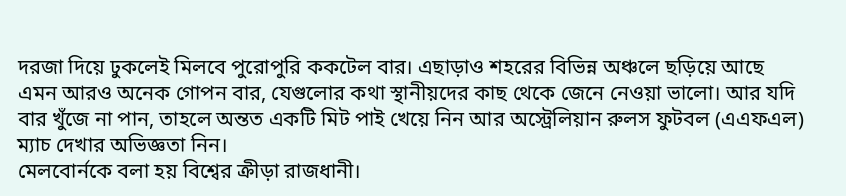দরজা দিয়ে ঢুকলেই মিলবে পুরোপুরি ককটেল বার। এছাড়াও শহরের বিভিন্ন অঞ্চলে ছড়িয়ে আছে এমন আরও অনেক গোপন বার, যেগুলোর কথা স্থানীয়দের কাছ থেকে জেনে নেওয়া ভালো। আর যদি বার খুঁজে না পান, তাহলে অন্তত একটি মিট পাই খেয়ে নিন আর অস্ট্রেলিয়ান রুলস ফুটবল (এএফএল) ম্যাচ দেখার অভিজ্ঞতা নিন।
মেলবোর্নকে বলা হয় বিশ্বের ক্রীড়া রাজধানী।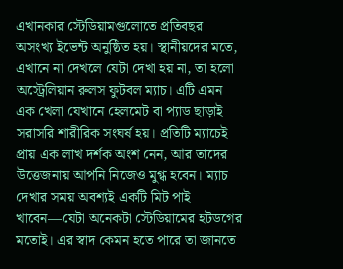এখানকার স্টেডিয়ামগুলোতে প্রতিবছর অসংখ্য ইভেন্ট অনুষ্ঠিত হয়। স্থানীয়দের মতে, এখানে না দেখলে যেটা দেখা হয় না, তা হলো অস্ট্রেলিয়ান রুলস ফুটবল ম্যাচ। এটি এমন এক খেলা যেখানে হেলমেট বা প্যাড ছাড়াই সরাসরি শারীরিক সংঘর্ষ হয়। প্রতিটি ম্যাচেই প্রায় এক লাখ দর্শক অংশ নেন, আর তাদের উত্তেজনায় আপনি নিজেও মুগ্ধ হবেন। ম্যাচ দেখার সময় অবশ্যই একটি মিট পাই খাবেন—যেটা অনেকটা স্টেডিয়ামের হটডগের মতোই। এর স্বাদ কেমন হতে পারে তা জানতে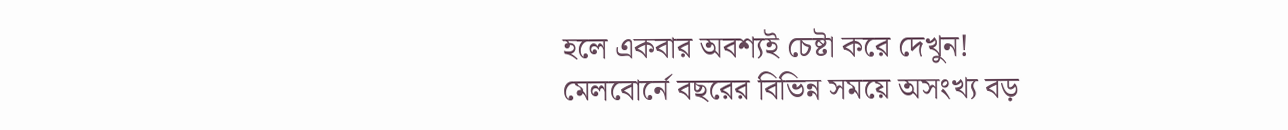হলে একবার অবশ্যই চেষ্টা করে দেখুন!
মেলবোর্নে বছরের বিভিন্ন সময়ে অসংখ্য বড়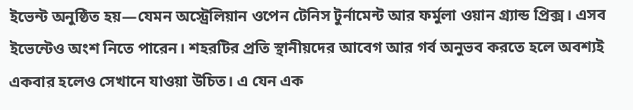ইভেন্ট অনুষ্ঠিত হয়—যেমন অস্ট্রেলিয়ান ওপেন টেনিস টুর্নামেন্ট আর ফর্মুলা ওয়ান গ্র্যান্ড প্রিক্স। এসব ইভেন্টেও অংশ নিতে পারেন। শহরটির প্রতি স্থানীয়দের আবেগ আর গর্ব অনুভব করতে হলে অবশ্যই একবার হলেও সেখানে যাওয়া উচিত। এ যেন এক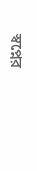স্বপ্নের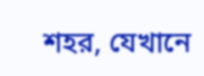শহর, যেখানে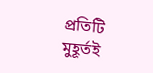প্রতিটি মুহূর্তই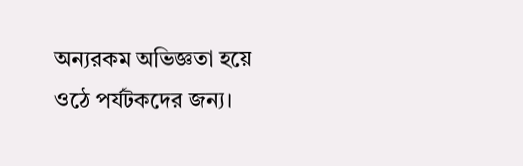অন্যরকম অভিজ্ঞতা হয়ে ওঠে পর্যটকদের জন্য।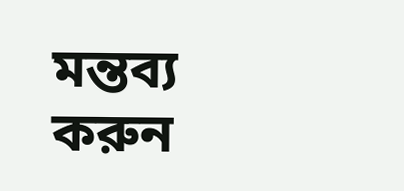মন্তব্য করুন